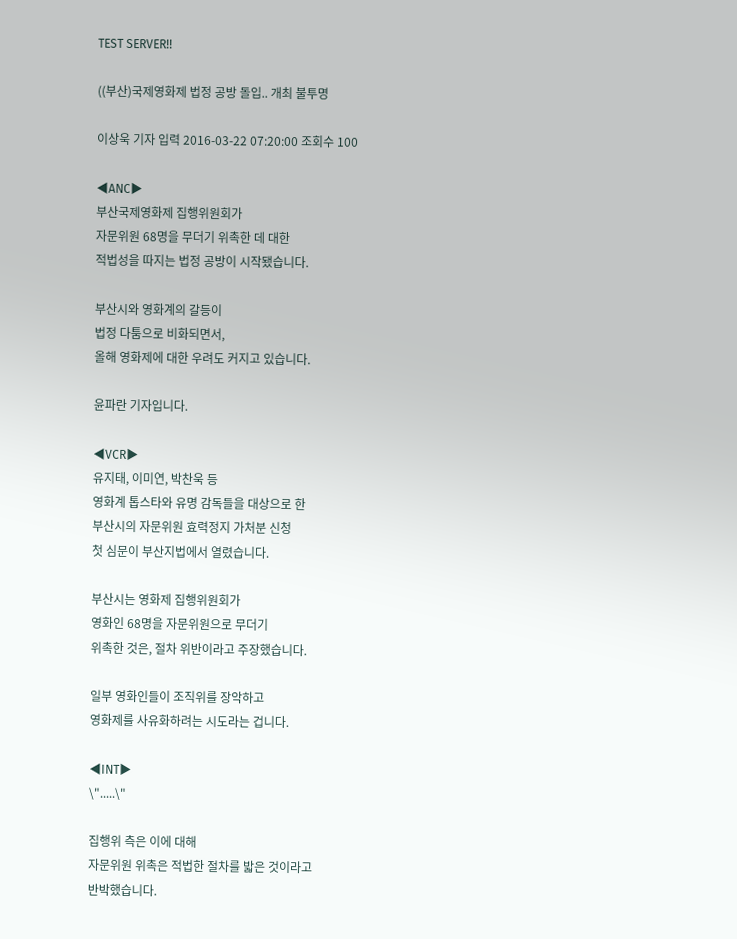TEST SERVER!!

((부산)국제영화제 법정 공방 돌입.. 개최 불투명

이상욱 기자 입력 2016-03-22 07:20:00 조회수 100

◀ANC▶
부산국제영화제 집행위원회가
자문위원 68명을 무더기 위촉한 데 대한
적법성을 따지는 법정 공방이 시작됐습니다.

부산시와 영화계의 갈등이
법정 다툼으로 비화되면서,
올해 영화제에 대한 우려도 커지고 있습니다.

윤파란 기자입니다.

◀VCR▶
유지태, 이미연, 박찬욱 등
영화계 톱스타와 유명 감독들을 대상으로 한
부산시의 자문위원 효력정지 가처분 신청
첫 심문이 부산지법에서 열렸습니다.

부산시는 영화제 집행위원회가
영화인 68명을 자문위원으로 무더기
위촉한 것은, 절차 위반이라고 주장했습니다.

일부 영화인들이 조직위를 장악하고
영화제를 사유화하려는 시도라는 겁니다.

◀INT▶
\".....\"

집행위 측은 이에 대해
자문위원 위촉은 적법한 절차를 밟은 것이라고
반박했습니다.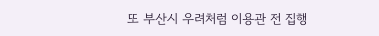또 부산시 우려처럼 이용관 전 집행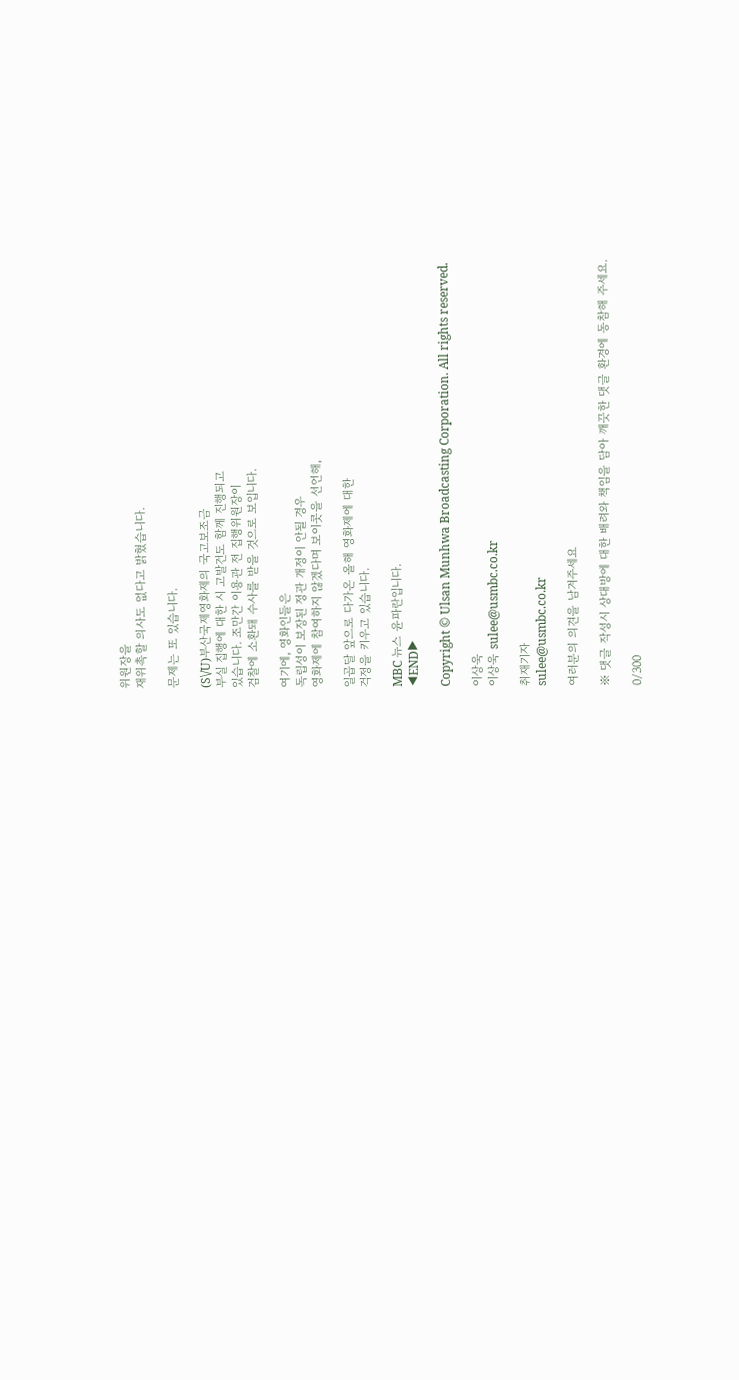위원장을
재위촉할 의사도 없다고 밝혔습니다.

문제는 또 있습니다.

(S\/U)부산국제영화제의 국고보조금
부실 집행에 대한 시 고발건도 함께 진행되고
있습니다. 조만간 이용관 전 집행위원장이
검찰에 소환돼 수사를 받을 것으로 보입니다.

여기에, 영화인들은
독립성이 보장된 정관 개정이 안될 경우
영화제에 참여하지 않겠다며 보이콧을 선언해,

일곱달 앞으로 다가온 올해 영화제에 대한
걱정을 키우고 있습니다.

MBC 뉴스 윤파란입니다.
◀END▶

Copyright © Ulsan Munhwa Broadcasting Corporation. All rights reserved.

이상욱
이상욱 sulee@usmbc.co.kr

취재기자
sulee@usmbc.co.kr

여러분의 의견을 남겨주세요

※ 댓글 작성시 상대방에 대한 배려와 책임을 담아 깨끗한 댓글 환경에 동참해 주세요.

0/300